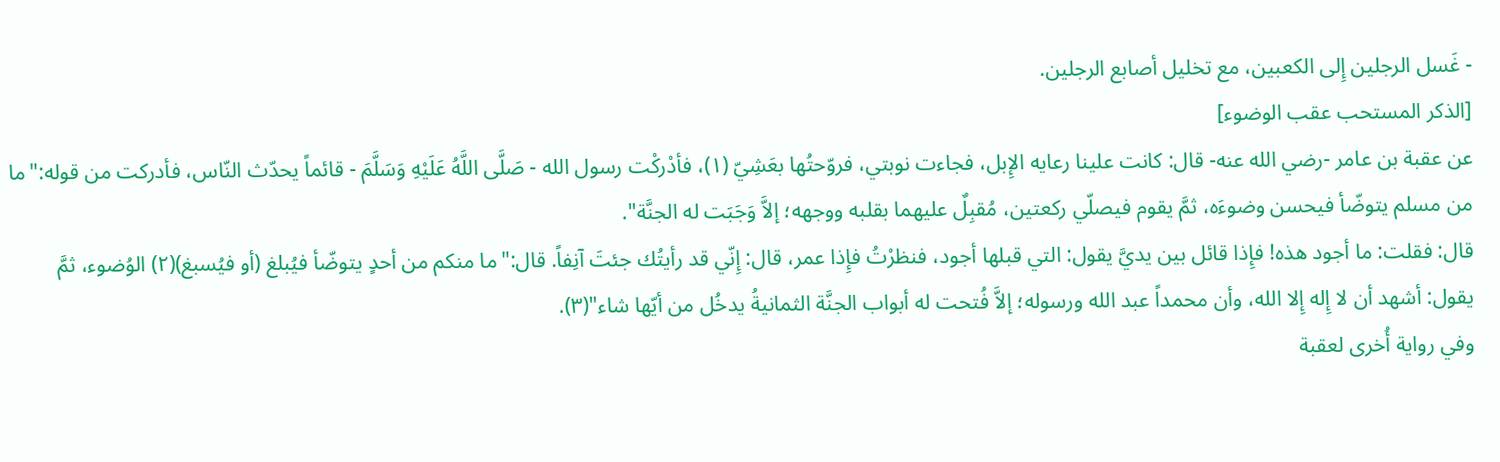- غَسل الرجلين إِلى الكعبين، مع تخليل أصابع الرجلين.
[الذكر المستحب عقب الوضوء]
عن عقبة بن عامر -رضي الله عنه- قال: كانت علينا رعايه الإِبل، فجاءت نوبتي، فروّحتُها بعَشِيّ (١)، فأدْركْت رسول الله - صَلَّى اللَّهُ عَلَيْهِ وَسَلَّمَ - قائماً يحدّث النّاس، فأدركت من قوله:"ما من مسلم يتوضّأ فيحسن وضوءَه، ثمَّ يقوم فيصلّي ركعتين، مُقبِلٌ عليهما بقلبه ووجهه؛ إلاَّ وَجَبَت له الجنَّة".
قال: فقلت: ما أجود هذه! فإِذا قائل بين يديَّ يقول: التي قبلها أجود، فنظرْتُ فإِذا عمر، قال: إِنّي قد رأيتُك جئتَ آنِفاً. قال:"ما منكم من أحدٍ يتوضّأ فيُبلغ (أو فيُسبغ)(٢) الوُضوء، ثمَّ يقول: أشهد أن لا إِله إِلا الله، وأن محمداً عبد الله ورسوله؛ إلاَّ فُتحت له أبواب الجنَّة الثمانيةُ يدخُل من أيّها شاء"(٣).
وفي رواية أُخرى لعقبة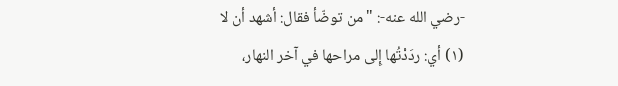-رضي الله عنه-: "من توضّأ فقال: أشهد أن لا
(١) أي: ردَدْتُها إِلى مراحها في آخر النهار،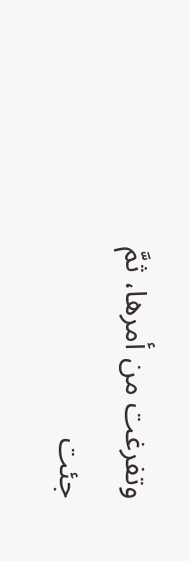وتفرغت من أمرها، ثمَّ جئت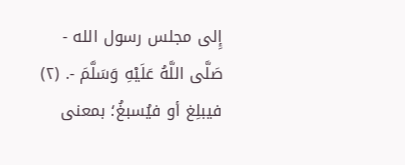إِلى مجلس رسول الله - صَلَّى اللَّهُ عَلَيْهِ وَسَلَّمَ -. (٢) فيبلِغ أو فيُسبغُ؛ بمعنى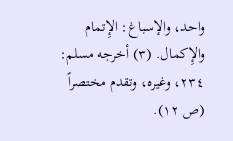واحد، والإسباغ: الإِتمام والإِكمال. (٣) أخرجه مسلم: ٢٣٤، وغيره، وتقدم مختصراً (ص ١٢).